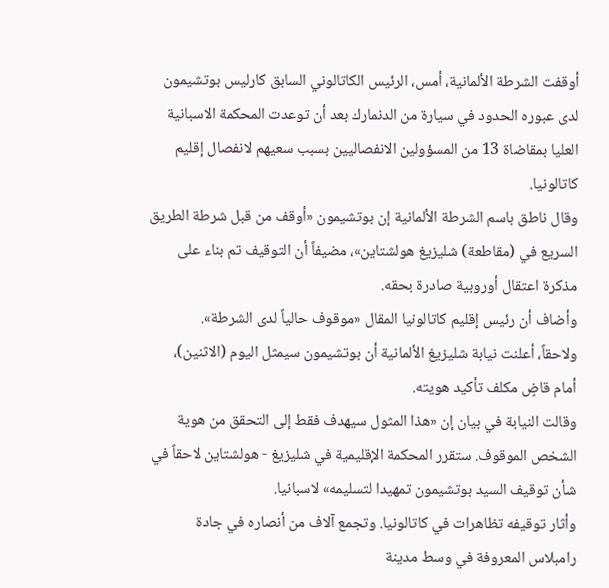أوقفت الشرطة الألمانية، أمس، الرئيس الكاتالوني السابق كارليس بوتشيمون لدى عبوره الحدود في سيارة من الدنمارك بعد أن توعدت المحكمة الاسبانية العليا بمقاضاة 13 من المسؤولين الانفصاليين بسبب سعيهم لانفصال إقليم كاتالونيا.
وقال ناطق باسم الشرطة الألمانية إن بوتشيمون «أوقف من قبل شرطة الطريق السريع في (مقاطعة) شليزيغ هولشتاين»، مضيفاً أن التوقيف تم بناء على مذكرة اعتقال أوروبية صادرة بحقه.
وأضاف أن رئيس إقليم كاتالونيا المقال «موقوف حالياً لدى الشرطة».
ولاحقاً، أعلنت نيابة شليزيغ الألمانية أن بوتشيمون سيمثل اليوم (الاثنين)، أمام قاضٍ مكلف تأكيد هويته.
وقالت النيابة في بيان إن «هذا المثول سيهدف فقط إلى التحقق من هوية الشخص الموقوف. ستقرر المحكمة الإقليمية في شليزيغ - هولشتاين لاحقاً في شأن توقيف السيد بوتشيمون تمهيدا لتسليمه» لاسبانيا.
وأثار توقيفه تظاهرات في كاتالونيا. وتجمع آلاف من أنصاره في جادة رامبلاس المعروفة في وسط مدينة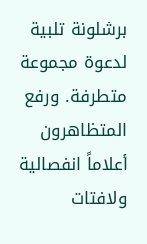برشلونة تلبية لدعوة مجموعة متطرفة. ورفع المتظاهرون أعلاماً انفصالية ولافتات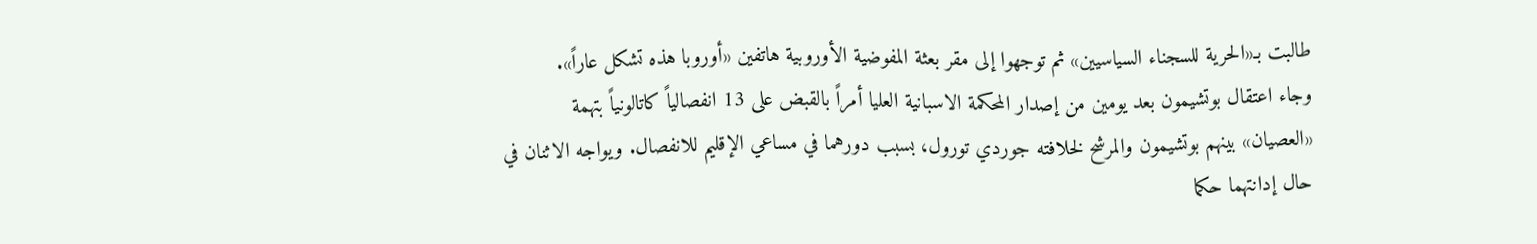طالبت بـ«الحرية للسجناء السياسيين» ثم توجهوا إلى مقر بعثة المفوضية الأوروبية هاتفين «أوروبا هذه تشكل عاراً».
وجاء اعتقال بوتشيمون بعد يومين من إصدار المحكمة الاسبانية العليا أمراً بالقبض على 13 انفصالياً كاتالونياً بتهمة «العصيان» بينهم بوتشيمون والمرشح لخلافته جوردي تورول، بسبب دورهما في مساعي الإقليم للانفصال. ويواجه الاثنان في حال إدانتهما حكما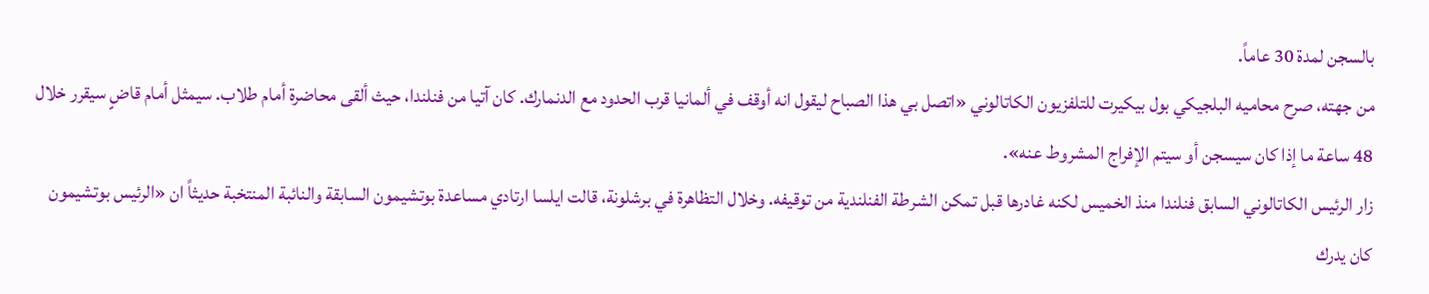بالسجن لمدة 30 عاماً.
من جهته، صرح محاميه البلجيكي بول بيكيرت للتلفزيون الكاتالوني «اتصل بي هذا الصباح ليقول انه أوقف في ألمانيا قرب الحدود مع الدنمارك. كان آتيا من فنلندا، حيث ألقى محاضرة أمام طلاب. سيمثل أمام قاضٍ سيقرر خلال 48 ساعة ما إذا كان سيسجن أو سيتم الإفراج المشروط عنه».
زار الرئيس الكاتالوني السابق فنلندا منذ الخميس لكنه غادرها قبل تمكن الشرطة الفنلندية من توقيفه. وخلال التظاهرة في برشلونة، قالت ايلسا ارتادي مساعدة بوتشيمون السابقة والنائبة المنتخبة حديثاً ان «الرئيس بوتشيمون كان يدرك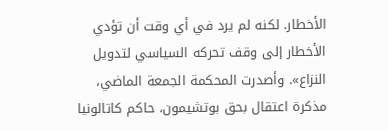الأخطار. لكنه لم يرد في أي وقت أن تؤدي الأخطار إلى وقف تحركه السياسي لتدويل النزاع». وأصدرت المحكمة الجمعة الماضي، مذكرة اعتقال بحق بوتشيمون، حاكم كاتالونيا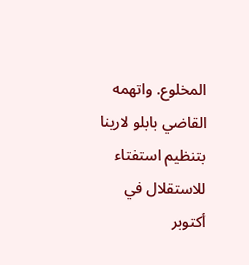المخلوع. واتهمه القاضي بابلو لارينا بتنظيم استفتاء للاستقلال في أكتوبر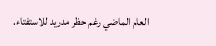العام الماضي رغم حظر مدريد للاستفتاء.